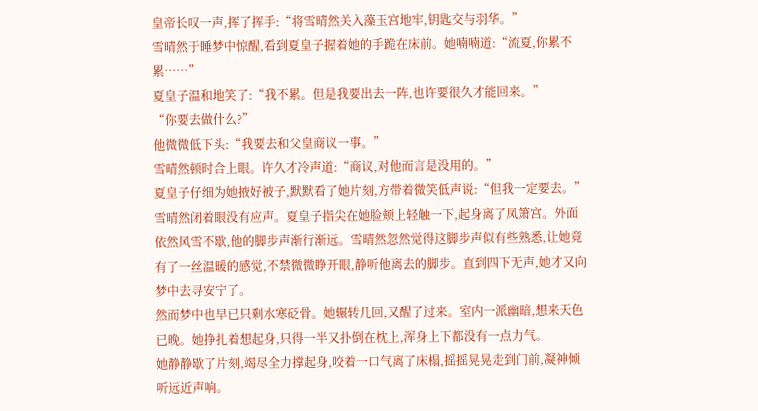皇帝长叹一声,挥了挥手:“将雪晴然关入藻玉宫地牢,钥匙交与羽华。”
雪晴然于睡梦中惊醒,看到夏皇子握着她的手跪在床前。她喃喃道:“流夏,你累不累……”
夏皇子温和地笑了:“我不累。但是我要出去一阵,也许要很久才能回来。”
“你要去做什么?”
他微微低下头:“我要去和父皇商议一事。”
雪晴然顿时合上眼。许久才冷声道:“商议,对他而言是没用的。”
夏皇子仔细为她掖好被子,默默看了她片刻,方带着微笑低声说:“但我一定要去。”
雪晴然闭着眼没有应声。夏皇子指尖在她脸颊上轻触一下,起身离了凤箫宫。外面依然风雪不歇,他的脚步声渐行渐远。雪晴然忽然觉得这脚步声似有些熟悉,让她竟有了一丝温暖的感觉,不禁微微睁开眼,静听他离去的脚步。直到四下无声,她才又向梦中去寻安宁了。
然而梦中也早已只剩水寒砭骨。她辗转几回,又醒了过来。室内一派幽暗,想来天色已晚。她挣扎着想起身,只得一半又扑倒在枕上,浑身上下都没有一点力气。
她静静歇了片刻,竭尽全力撑起身,咬着一口气离了床榻,摇摇晃晃走到门前,凝神倾听远近声响。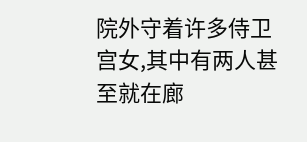院外守着许多侍卫宫女,其中有两人甚至就在廊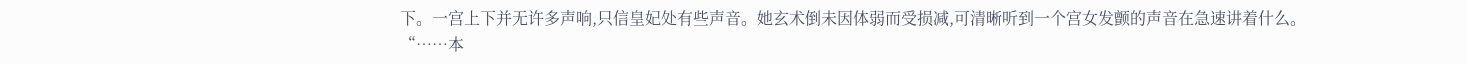下。一宫上下并无许多声响,只信皇妃处有些声音。她玄术倒未因体弱而受损减,可清晰听到一个宫女发颤的声音在急速讲着什么。
“……本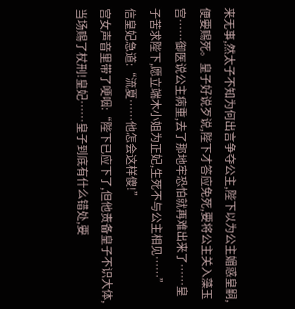来无事,然太子不知为何出言争夺公主,陛下以为公主媚惑皇嗣,便要赐死。皇子好说歹说,陛下才答应免死,要将公主关入藻玉宫……御医说公主病重,去了那地牢恐怕就再难出来了……皇子苦求陛下,愿立端木小姐为正妃,生死不与公主相见……”
信皇妃急道:“流夏……他怎会这样傻!”
宫女声音里带了哽咽:“陛下已应下了,但他责备皇子不识大体,当场赐了杖刑!皇妃……皇子到底有什么错处,要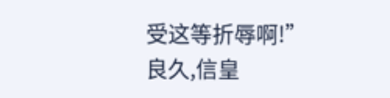受这等折辱啊!”
良久,信皇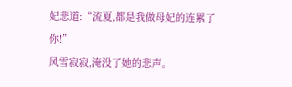妃悲道:“流夏,都是我做母妃的连累了你!”
风雪寂寂,淹没了她的悲声。